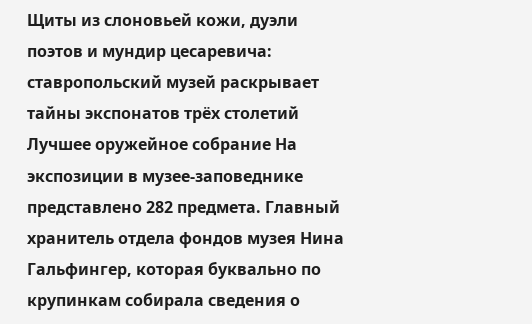Щиты из слоновьей кожи, дуэли поэтов и мундир цесаревича: ставропольский музей раскрывает тайны экспонатов трёх столетий
Лучшее оружейное собрание На экспозиции в музее-заповеднике представлено 282 предмета. Главный хранитель отдела фондов музея Нина Гальфингер, которая буквально по крупинкам собирала сведения о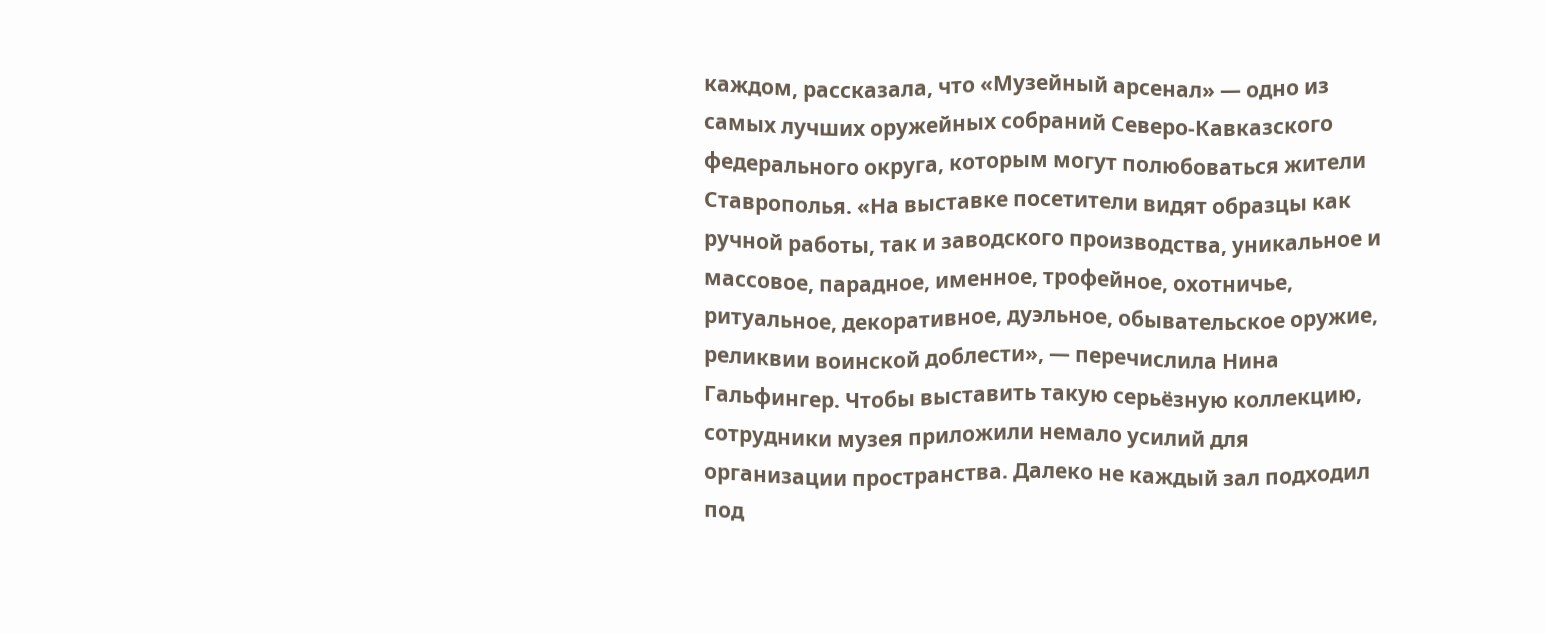каждом, рассказала, что «Музейный арсенал» — одно из самых лучших оружейных собраний Северо-Кавказского федерального округа, которым могут полюбоваться жители Ставрополья. «На выставке посетители видят образцы как ручной работы, так и заводского производства, уникальное и массовое, парадное, именное, трофейное, охотничье, ритуальное, декоративное, дуэльное, обывательское оружие, реликвии воинской доблести», — перечислила Нина Гальфингер. Чтобы выставить такую серьёзную коллекцию, сотрудники музея приложили немало усилий для организации пространства. Далеко не каждый зал подходил под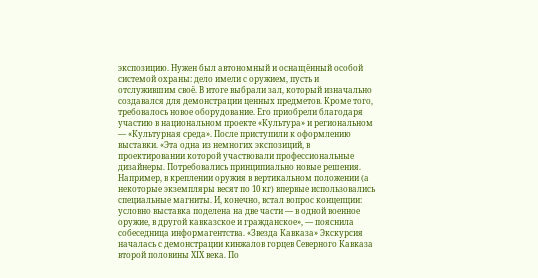экспозицию. Нужен был автономный и оснащённый особой системой охраны: дело имели с оружием, пусть и отслужившим своё. В итоге выбрали зал, который изначально создавался для демонстрации ценных предметов. Кроме того, требовалось новое оборудование. Его приобрели благодаря участию в национальном проекте «Культура» и региональном — «Культурная среда». После приступили к оформлению выставки. «Эта одна из немногих экспозиций, в проектировании которой участвовали профессиональные дизайнеры. Потребовались принципиально новые решения. Например, в креплении оружия в вертикальном положении (а некоторые экземпляры весят по 10 кг) впервые использовались специальные магниты. И, конечно, встал вопрос концепции: условно выставка поделена на две части — в одной военное оружие, в другой кавказское и гражданское», — пояснила собеседница информагентства. «Звезда Кавказа» Экскурсия началась с демонстрации кинжалов горцев Северного Кавказа второй половины ХIХ века. По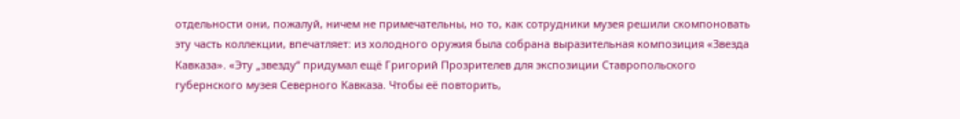отдельности они, пожалуй, ничем не примечательны, но то, как сотрудники музея решили скомпоновать эту часть коллекции, впечатляет: из холодного оружия была собрана выразительная композиция «Звезда Кавказа». «Эту „звезду“ придумал ещё Григорий Прозрителев для экспозиции Ставропольского губернского музея Северного Кавказа. Чтобы её повторить,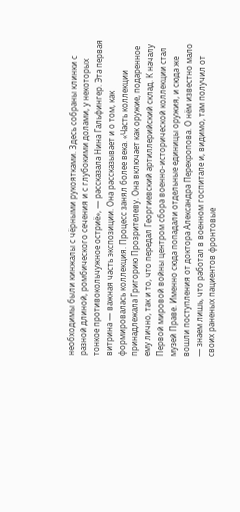необходимы были кинжалы с чёрными рукоятками. Здесь собраны клинки с разной длиной, ромбического сечения и с глубокими долами, у некоторых тонкое противокольчужное остриё», — рассказала Нина Гальфингер. Эта первая витрина — важная часть экспозиции. Она рассказывает и о том, как формировалась коллекция. Процесс занял более века. «Часть коллекции принадлежала Григорию Прозрителеву. Она включает как оружие, подаренное ему лично, так и то, что передал Георгиевский артиллерийский склад. К началу Первой мировой войны центром сбора военно-исторической коллекции стал музей Праве. Именно сюда попадали отдельные единицы оружия, и сюда же вошли поступления от доктора Александра Перекропова. О нём известно мало — знаем лишь, что работал в военном госпитале и, видимо, там получил от своих раненых пациентов фронтовые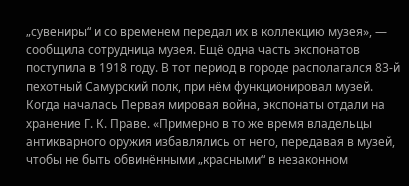„сувениры“ и со временем передал их в коллекцию музея», — сообщила сотрудница музея. Ещё одна часть экспонатов поступила в 1918 году. В тот период в городе располагался 83-й пехотный Самурский полк, при нём функционировал музей. Когда началась Первая мировая война, экспонаты отдали на хранение Г. К. Праве. «Примерно в то же время владельцы антикварного оружия избавлялись от него, передавая в музей, чтобы не быть обвинёнными „красными“ в незаконном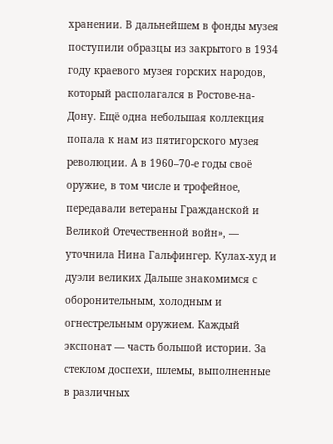хранении. В дальнейшем в фонды музея поступили образцы из закрытого в 1934 году краевого музея горских народов, который располагался в Ростове-на-Дону. Ещё одна небольшая коллекция попала к нам из пятигорского музея революции. А в 1960–70-е годы своё оружие, в том числе и трофейное, передавали ветераны Гражданской и Великой Отечественной войн», — уточнила Нина Гальфингер. Кулах-худ и дуэли великих Дальше знакомимся с оборонительным, холодным и огнестрельным оружием. Каждый экспонат — часть большой истории. За стеклом доспехи, шлемы, выполненные в различных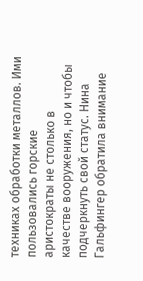техниках обработки металлов. Ими пользовались горские аристократы не столько в качестве вооружения, но и чтобы подчеркнуть свой статус. Нина Гальфингер обратила внимание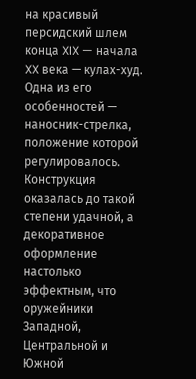на красивый персидский шлем конца XIX — начала XX века — кулах-худ. Одна из его особенностей — наносник-стрелка, положение которой регулировалось. Конструкция оказалась до такой степени удачной, а декоративное оформление настолько эффектным, что оружейники Западной, Центральной и Южной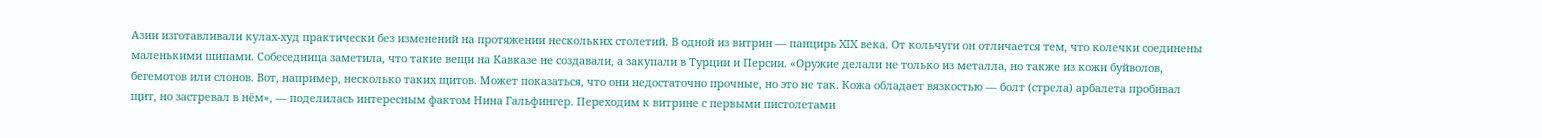Азии изготавливали кулах-худ практически без изменений на протяжении нескольких столетий. В одной из витрин — панцирь XIX века. От кольчуги он отличается тем, что колечки соединены маленькими шипами. Собеседница заметила, что такие вещи на Кавказе не создавали, а закупали в Турции и Персии. «Оружие делали не только из металла, но также из кожи буйволов, бегемотов или слонов. Вот, например, несколько таких щитов. Может показаться, что они недостаточно прочные, но это не так. Кожа обладает вязкостью — болт (стрела) арбалета пробивал щит, но застревал в нём», — поделилась интересным фактом Нина Гальфингер. Переходим к витрине с первыми пистолетами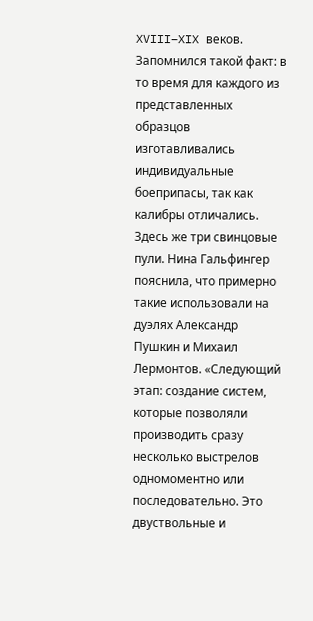XVIII–XIX веков. Запомнился такой факт: в то время для каждого из представленных образцов изготавливались индивидуальные боеприпасы, так как калибры отличались. Здесь же три свинцовые пули. Нина Гальфингер пояснила, что примерно такие использовали на дуэлях Александр Пушкин и Михаил Лермонтов. «Следующий этап: создание систем, которые позволяли производить сразу несколько выстрелов одномоментно или последовательно. Это двуствольные и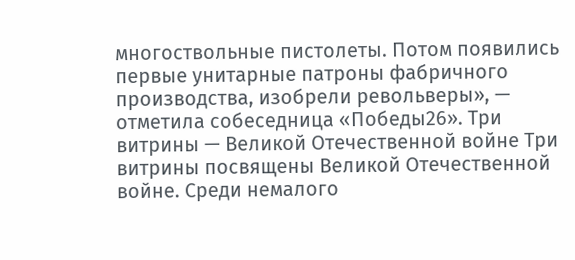многоствольные пистолеты. Потом появились первые унитарные патроны фабричного производства, изобрели револьверы», — отметила собеседница «Победы26». Три витрины — Великой Отечественной войне Три витрины посвящены Великой Отечественной войне. Среди немалого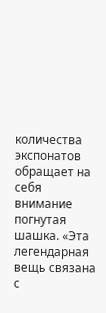количества экспонатов обращает на себя внимание погнутая шашка. «Эта легендарная вещь связана с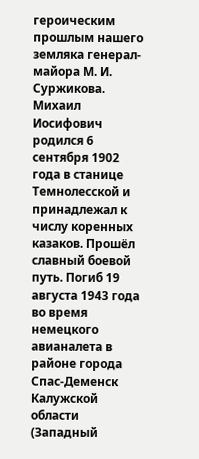героическим прошлым нашего земляка генерал-майора М. И. Суржикова. Михаил Иосифович родился 6 сентября 1902 года в станице Темнолесской и принадлежал к числу коренных казаков. Прошёл славный боевой путь. Погиб 19 августа 1943 года во время немецкого авианалета в районе города Спас-Деменск Калужской области (Западный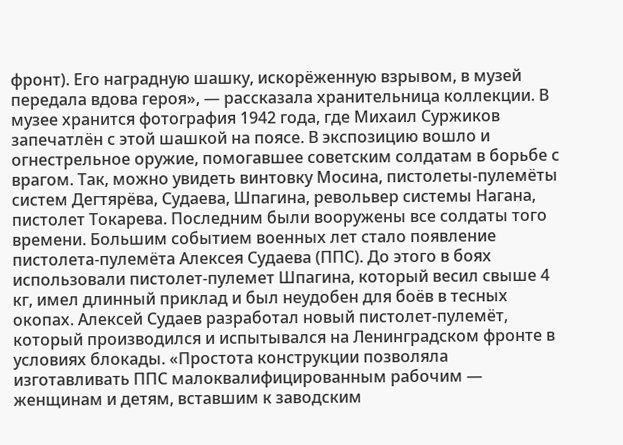фронт). Его наградную шашку, искорёженную взрывом, в музей передала вдова героя», — рассказала хранительница коллекции. В музее хранится фотография 1942 года, где Михаил Суржиков запечатлён с этой шашкой на поясе. В экспозицию вошло и огнестрельное оружие, помогавшее советским солдатам в борьбе с врагом. Так, можно увидеть винтовку Мосина, пистолеты-пулемёты систем Дегтярёва, Судаева, Шпагина, револьвер системы Нагана, пистолет Токарева. Последним были вооружены все солдаты того времени. Большим событием военных лет стало появление пистолета-пулемёта Алексея Судаева (ППС). До этого в боях использовали пистолет-пулемет Шпагина, который весил свыше 4 кг, имел длинный приклад и был неудобен для боёв в тесных окопах. Алексей Судаев разработал новый пистолет-пулемёт, который производился и испытывался на Ленинградском фронте в условиях блокады. «Простота конструкции позволяла изготавливать ППС малоквалифицированным рабочим — женщинам и детям, вставшим к заводским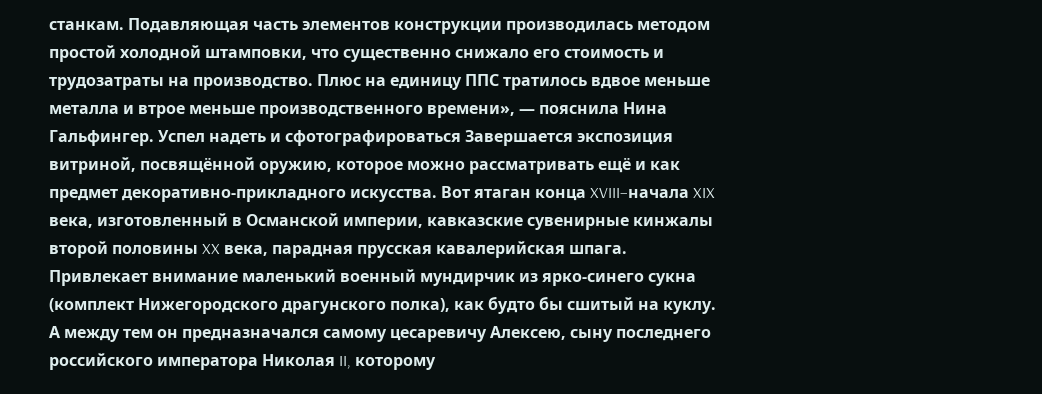станкам. Подавляющая часть элементов конструкции производилась методом простой холодной штамповки, что существенно снижало его стоимость и трудозатраты на производство. Плюс на единицу ППС тратилось вдвое меньше металла и втрое меньше производственного времени», — пояснила Нина Гальфингер. Успел надеть и сфотографироваться Завершается экспозиция витриной, посвящённой оружию, которое можно рассматривать ещё и как предмет декоративно-прикладного искусства. Вот ятаган конца XVIII–начала XIX века, изготовленный в Османской империи, кавказские сувенирные кинжалы второй половины XX века, парадная прусская кавалерийская шпага. Привлекает внимание маленький военный мундирчик из ярко-синего сукна (комплект Нижегородского драгунского полка), как будто бы сшитый на куклу. А между тем он предназначался самому цесаревичу Алексею, сыну последнего российского императора Николая II, которому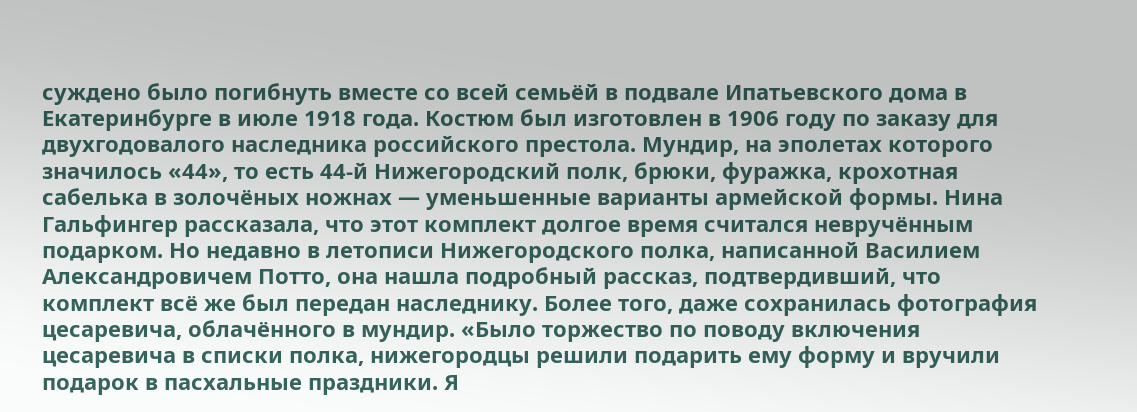суждено было погибнуть вместе со всей семьёй в подвале Ипатьевского дома в Екатеринбурге в июле 1918 года. Костюм был изготовлен в 1906 году по заказу для двухгодовалого наследника российского престола. Мундир, на эполетах которого значилось «44», то есть 44-й Нижегородский полк, брюки, фуражка, крохотная сабелька в золочёных ножнах — уменьшенные варианты армейской формы. Нина Гальфингер рассказала, что этот комплект долгое время считался невручённым подарком. Но недавно в летописи Нижегородского полка, написанной Василием Александровичем Потто, она нашла подробный рассказ, подтвердивший, что комплект всё же был передан наследнику. Более того, даже сохранилась фотография цесаревича, облачённого в мундир. «Было торжество по поводу включения цесаревича в списки полка, нижегородцы решили подарить ему форму и вручили подарок в пасхальные праздники. Я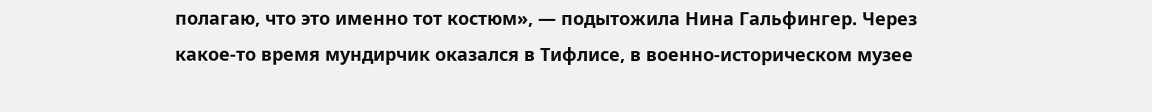полагаю, что это именно тот костюм», — подытожила Нина Гальфингер. Через какое-то время мундирчик оказался в Тифлисе, в военно-историческом музее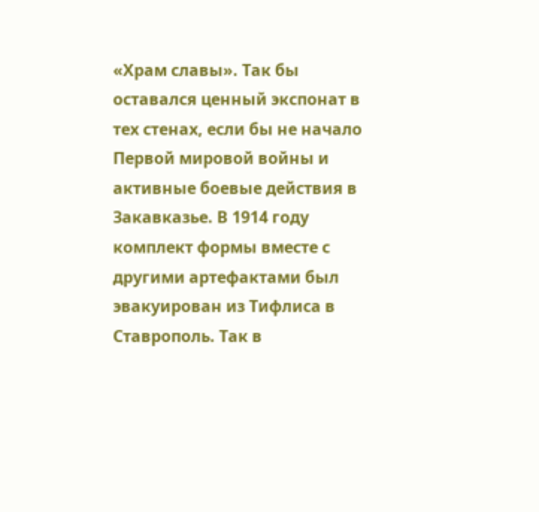«Храм славы». Так бы оставался ценный экспонат в тех стенах, если бы не начало Первой мировой войны и активные боевые действия в Закавказье. В 1914 году комплект формы вместе с другими артефактами был эвакуирован из Тифлиса в Ставрополь. Так в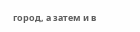город, а затем и в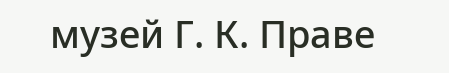музей Г. К. Праве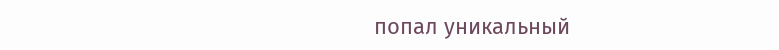попал уникальный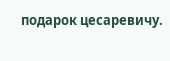подарок цесаревичу.